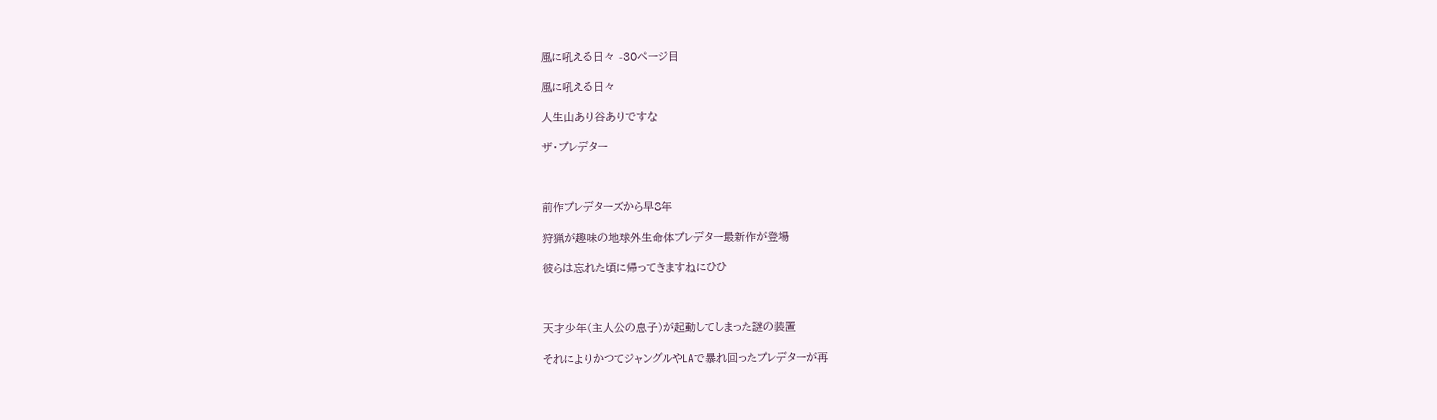風に吼える日々 -30ページ目

風に吼える日々

人生山あり谷ありですな

ザ・プレデター



前作プレデターズから早8年

狩猟が趣味の地球外生命体プレデター最新作が登場

彼らは忘れた頃に帰ってきますねにひひ



天才少年(主人公の息子)が起動してしまった謎の装置

それによりかつてジャングルやLAで暴れ回ったプレデターが再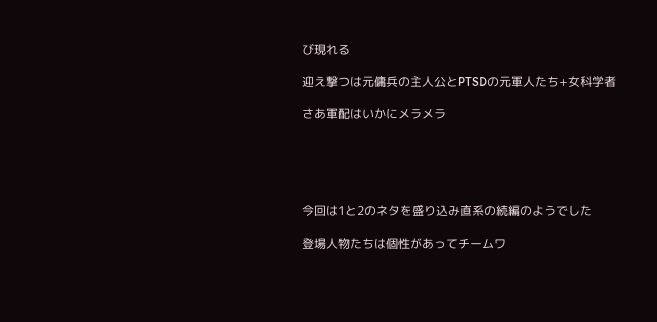び現れる

迎え撃つは元傭兵の主人公とPTSDの元軍人たち+女科学者

さあ軍配はいかにメラメラ





今回は1と2のネタを盛り込み直系の続編のようでした

登場人物たちは個性があってチームワ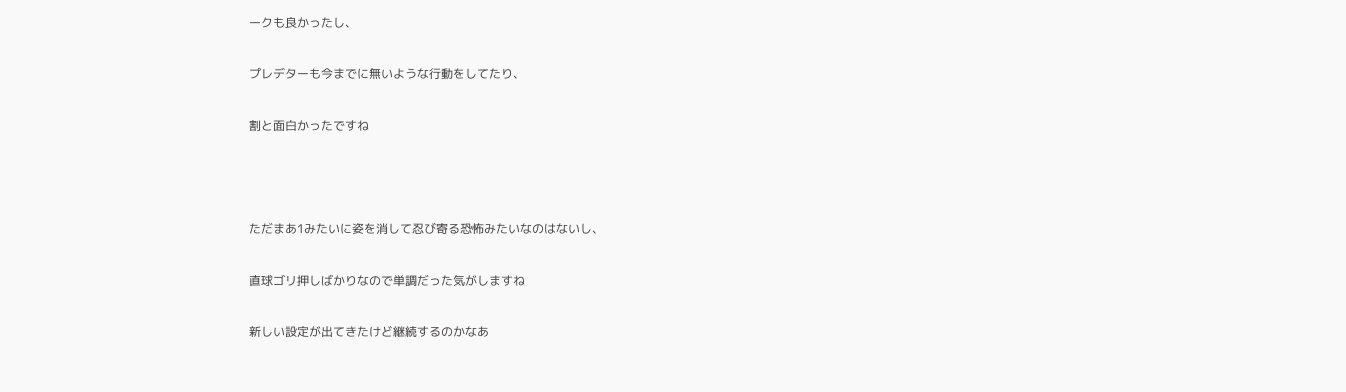ークも良かったし、

プレデターも今までに無いような行動をしてたり、

割と面白かったですね



ただまあ1みたいに姿を消して忍び寄る恐怖みたいなのはないし、

直球ゴリ押しばかりなので単調だった気がしますね

新しい設定が出てきたけど継続するのかなあ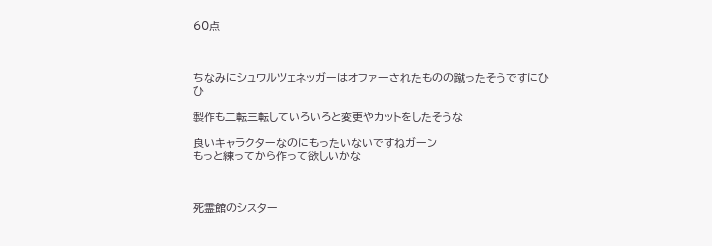60点



ちなみにシュワルツェネッガーはオファーされたものの蹴ったそうですにひひ

製作も二転三転していろいろと変更やカットをしたそうな

良いキャラクターなのにもったいないですねガーン
もっと練ってから作って欲しいかな



死霊館のシスター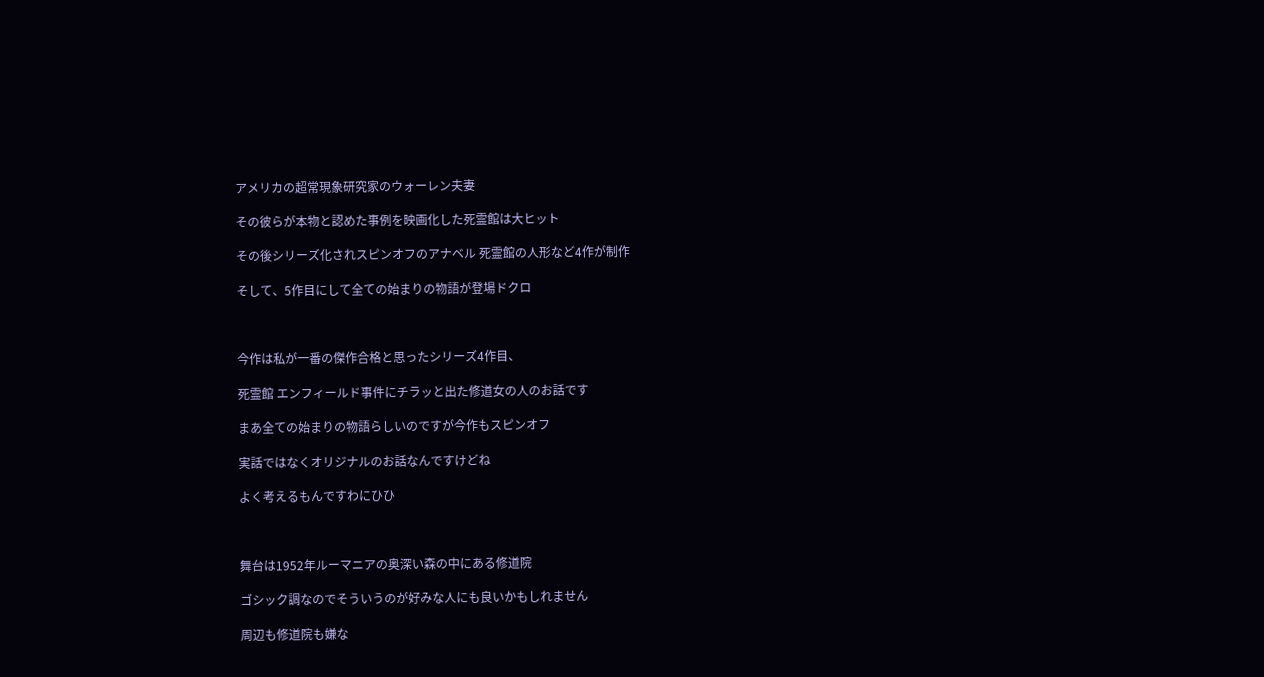アメリカの超常現象研究家のウォーレン夫妻

その彼らが本物と認めた事例を映画化した死霊館は大ヒット

その後シリーズ化されスピンオフのアナベル 死霊館の人形など4作が制作

そして、5作目にして全ての始まりの物語が登場ドクロ



今作は私が一番の傑作合格と思ったシリーズ4作目、

死霊館 エンフィールド事件にチラッと出た修道女の人のお話です

まあ全ての始まりの物語らしいのですが今作もスピンオフ

実話ではなくオリジナルのお話なんですけどね

よく考えるもんですわにひひ



舞台は1952年ルーマニアの奥深い森の中にある修道院

ゴシック調なのでそういうのが好みな人にも良いかもしれません

周辺も修道院も嫌な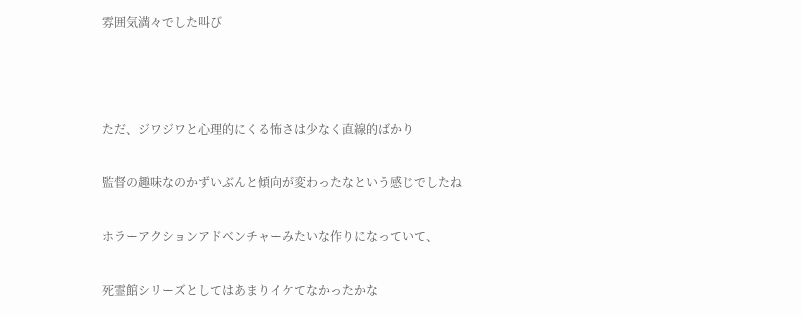雰囲気満々でした叫び



ただ、ジワジワと心理的にくる怖さは少なく直線的ばかり

監督の趣味なのかずいぶんと傾向が変わったなという感じでしたね

ホラーアクションアドベンチャーみたいな作りになっていて、

死霊館シリーズとしてはあまりイケてなかったかな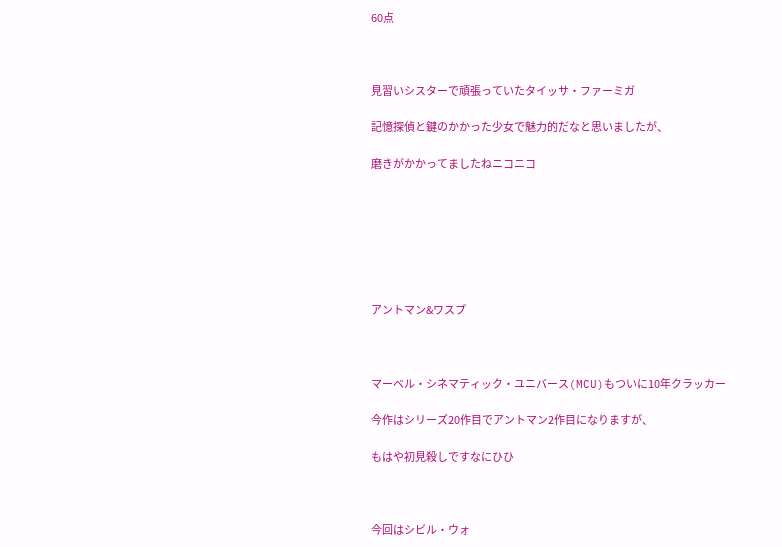60点



見習いシスターで頑張っていたタイッサ・ファーミガ

記憶探偵と鍵のかかった少女で魅力的だなと思いましたが、

磨きがかかってましたねニコニコ







アントマン&ワスプ



マーベル・シネマティック・ユニバース(MCU)もついに10年クラッカー

今作はシリーズ20作目でアントマン2作目になりますが、

もはや初見殺しですなにひひ



今回はシビル・ウォ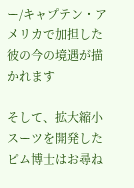ー/キャプテン・アメリカで加担した彼の今の境遇が描かれます

そして、拡大縮小スーツを開発したピム博士はお尋ね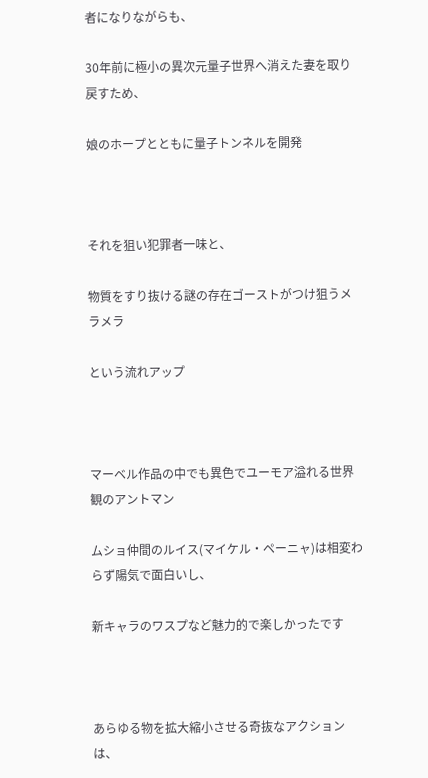者になりながらも、

30年前に極小の異次元量子世界へ消えた妻を取り戻すため、

娘のホープとともに量子トンネルを開発



それを狙い犯罪者一味と、

物質をすり抜ける謎の存在ゴーストがつけ狙うメラメラ

という流れアップ



マーベル作品の中でも異色でユーモア溢れる世界観のアントマン

ムショ仲間のルイス(マイケル・ペーニャ)は相変わらず陽気で面白いし、

新キャラのワスプなど魅力的で楽しかったです



あらゆる物を拡大縮小させる奇抜なアクションは、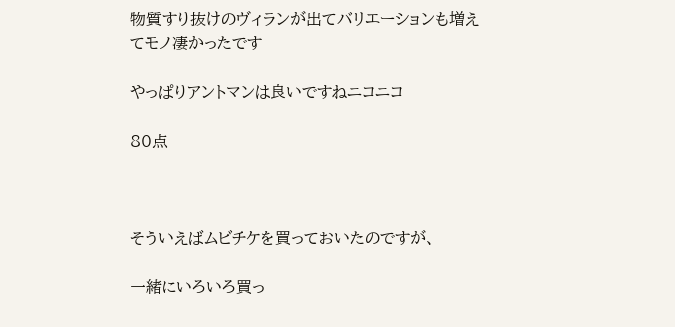物質すり抜けのヴィランが出てバリエーションも増えてモノ凄かったです

やっぱりアントマンは良いですねニコニコ

80点



そういえばムビチケを買っておいたのですが、

一緒にいろいろ買っ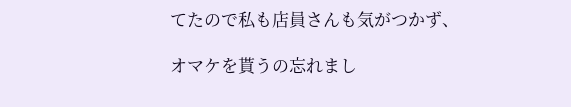てたので私も店員さんも気がつかず、

オマケを貰うの忘れまし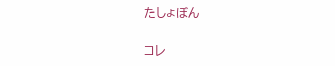たしょぼん

コレ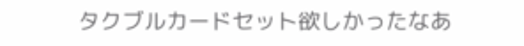タクブルカードセット欲しかったなあ